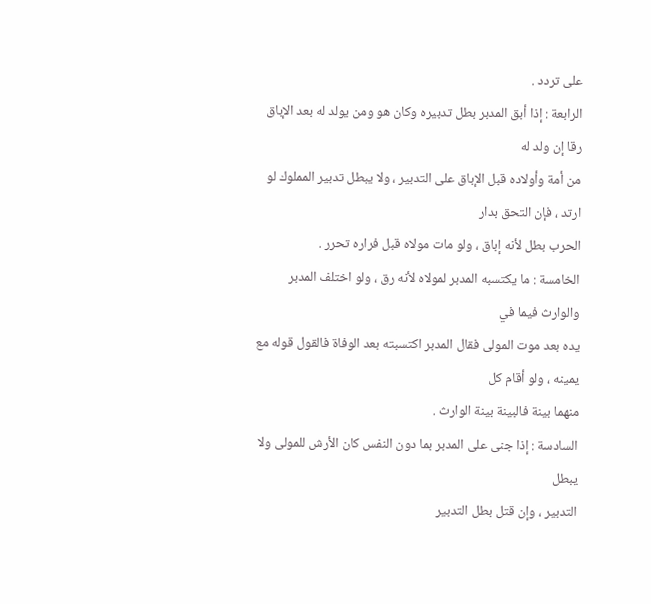على تردد .
الرابعة : إذا أبق المدبر بطل تدبيره وكان هو ومن يولد له بعد الإباق رقا إن ولد له
من أمة وأولاده قبل الإباق على التدبير ، ولا يبطل تدبير المملوك لو ارتد ، فإن التحق بدار
الحرب بطل لأنه إباق ، ولو مات مولاه قبل فراره تحرر .
الخامسة : ما يكتسبه المدبر لمولاه لأنه رق ، ولو اختلف المدبر والوارث فيما في
يده بعد موت المولى فقال المدبر اكتسبته بعد الوفاة فالقول قوله مع يمينه ، ولو أقام كل
منهما بينة فالبينة بينة الوارث .
السادسة : إذا جنى على المدبر بما دون النفس كان الأرش للمولى ولا يبطل
التدبير ، وإن قتل بطل التدبير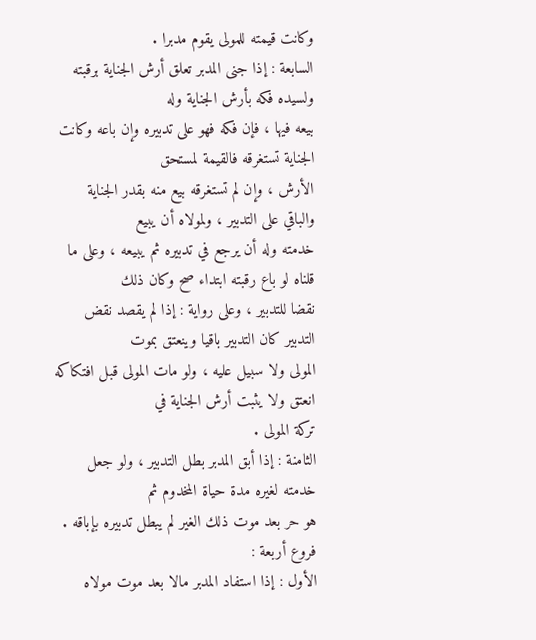وكانت قيمته للمولى يقوم مدبرا .
السابعة : إذا جنى المدبر تعلق أرش الجناية برقبته ولسيده فكه بأرش الجناية وله
بيعه فيها ، فإن فكه فهو على تدبيره وإن باعه وكانت الجناية تستغرقه فالقيمة لمستحق
الأرش ، وإن لم تستغرقه بيع منه بقدر الجناية والباقي على التدبير ، ولمولاه أن يبيع
خدمته وله أن يرجع في تدبيره ثم يبيعه ، وعلى ما قلناه لو باع رقبته ابتداء صح وكان ذلك
نقضا للتدبير ، وعلى رواية : إذا لم يقصد نقض التدبير كان التدبير باقيا وينعتق بموت
المولى ولا سبيل عليه ، ولو مات المولى قبل افتكاكه انعتق ولا يثبت أرش الجناية في
تركة المولى .
الثامنة : إذا أبق المدبر بطل التدبير ، ولو جعل خدمته لغيره مدة حياة المخدوم ثم
هو حر بعد موت ذلك الغير لم يبطل تدبيره بإباقه .
فروع أربعة :
الأول : إذا استفاد المدبر مالا بعد موت مولاه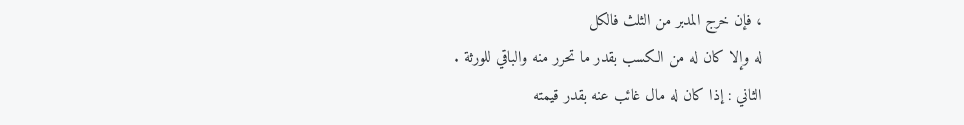، فإن خرج المدبر من الثلث فالكل
له وإلا كان له من الكسب بقدر ما تحرر منه والباقي للورثة .
الثاني : إذا كان له مال غائب عنه بقدر قيمته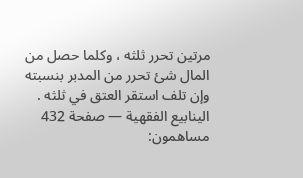مرتين تحرر ثلثه ، وكلما حصل من
المال شئ تحرر من المدبر بنسبته وإن تلف استقر العتق في ثلثه .
الينابيع الفقهية — صفحة 432
مساهمون: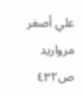علي أصغر مرواريد
ص٤٣٢